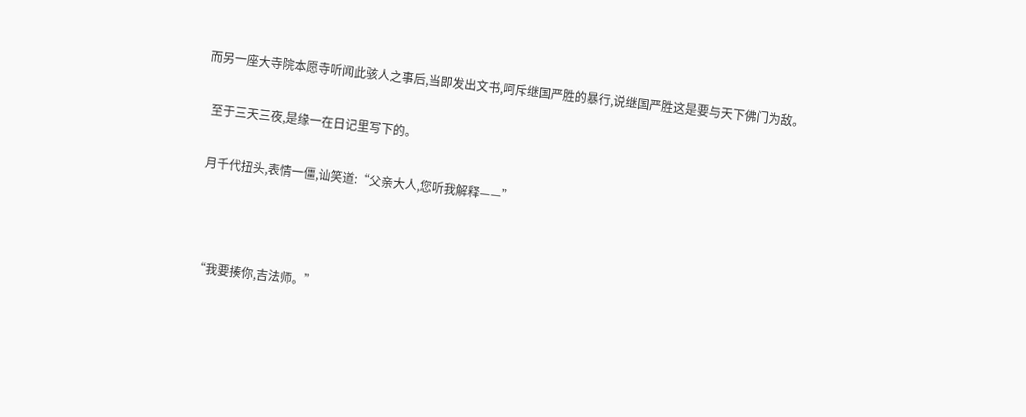而另一座大寺院本愿寺听闻此骇人之事后,当即发出文书,呵斥继国严胜的暴行,说继国严胜这是要与天下佛门为敌。

  至于三天三夜,是缘一在日记里写下的。

  月千代扭头,表情一僵,讪笑道:“父亲大人,您听我解释——”



  “我要揍你,吉法师。”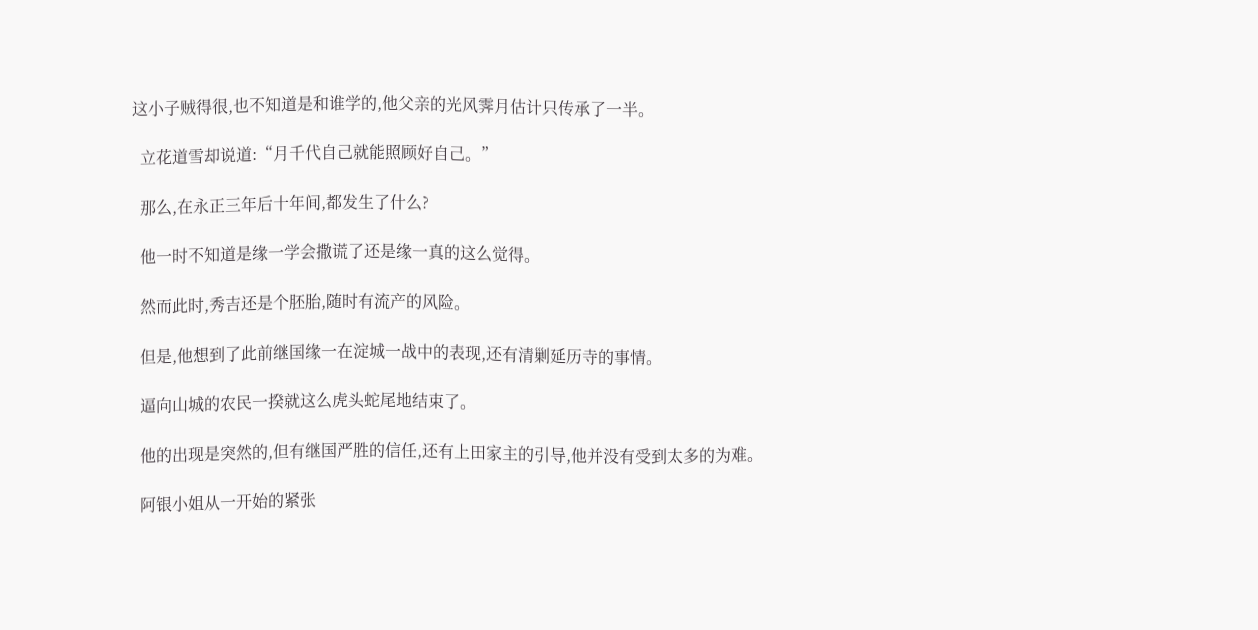这小子贼得很,也不知道是和谁学的,他父亲的光风霁月估计只传承了一半。

  立花道雪却说道:“月千代自己就能照顾好自己。”

  那么,在永正三年后十年间,都发生了什么?

  他一时不知道是缘一学会撒谎了还是缘一真的这么觉得。

  然而此时,秀吉还是个胚胎,随时有流产的风险。

  但是,他想到了此前继国缘一在淀城一战中的表现,还有清剿延历寺的事情。

  逼向山城的农民一揆就这么虎头蛇尾地结束了。

  他的出现是突然的,但有继国严胜的信任,还有上田家主的引导,他并没有受到太多的为难。

  阿银小姐从一开始的紧张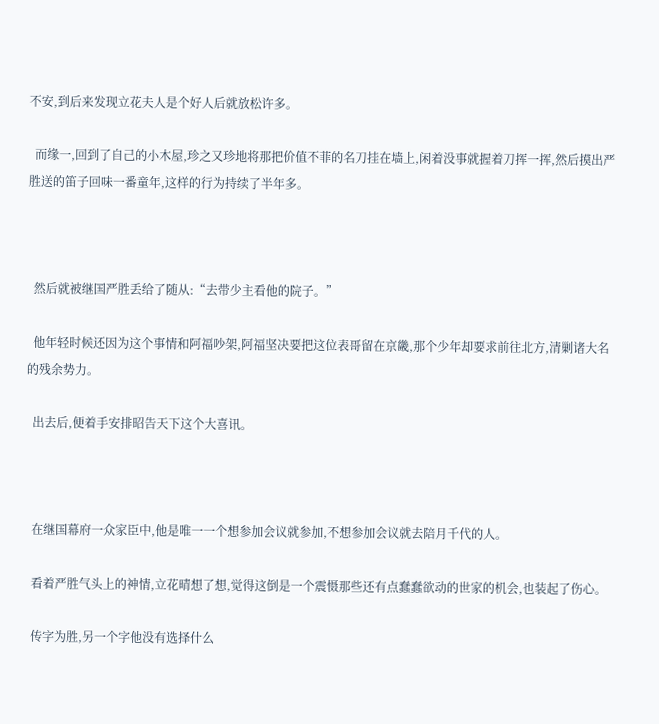不安,到后来发现立花夫人是个好人后就放松许多。

  而缘一,回到了自己的小木屋,珍之又珍地将那把价值不菲的名刀挂在墙上,闲着没事就握着刀挥一挥,然后摸出严胜送的笛子回味一番童年,这样的行为持续了半年多。



  然后就被继国严胜丢给了随从:“去带少主看他的院子。”

  他年轻时候还因为这个事情和阿福吵架,阿福坚决要把这位表哥留在京畿,那个少年却要求前往北方,清剿诸大名的残余势力。

  出去后,便着手安排昭告天下这个大喜讯。



  在继国幕府一众家臣中,他是唯一一个想参加会议就参加,不想参加会议就去陪月千代的人。

  看着严胜气头上的神情,立花晴想了想,觉得这倒是一个震慑那些还有点蠢蠢欲动的世家的机会,也装起了伤心。

  传字为胜,另一个字他没有选择什么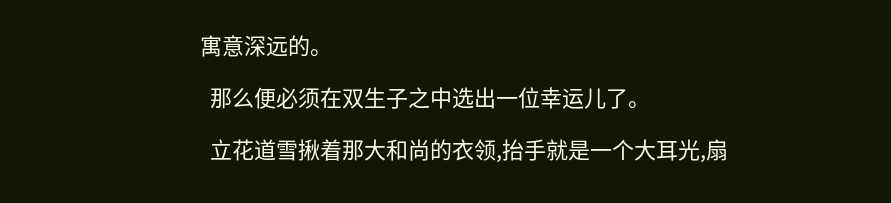寓意深远的。

  那么便必须在双生子之中选出一位幸运儿了。

  立花道雪揪着那大和尚的衣领,抬手就是一个大耳光,扇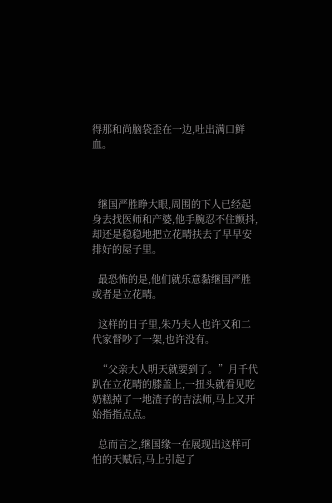得那和尚脑袋歪在一边,吐出满口鲜血。



  继国严胜睁大眼,周围的下人已经起身去找医师和产婆,他手腕忍不住颤抖,却还是稳稳地把立花晴扶去了早早安排好的屋子里。

  最恐怖的是,他们就乐意黏继国严胜或者是立花晴。

  这样的日子里,朱乃夫人也许又和二代家督吵了一架,也许没有。

  “父亲大人明天就要到了。”月千代趴在立花晴的膝盖上,一扭头就看见吃奶糕掉了一地渣子的吉法师,马上又开始指指点点。

  总而言之,继国缘一在展现出这样可怕的天赋后,马上引起了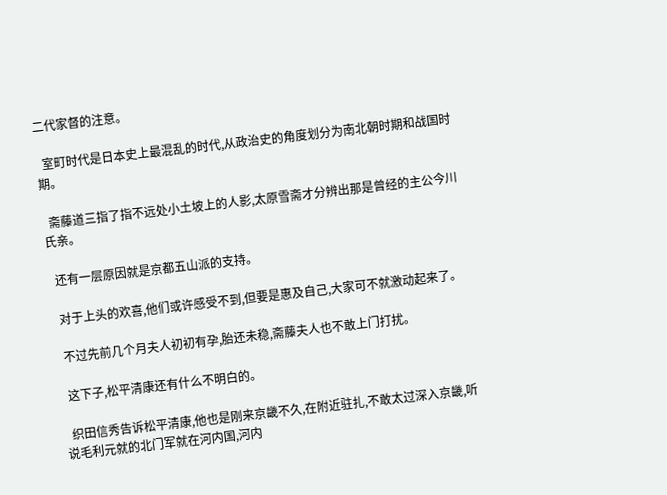二代家督的注意。

  室町时代是日本史上最混乱的时代,从政治史的角度划分为南北朝时期和战国时期。

  斋藤道三指了指不远处小土坡上的人影,太原雪斋才分辨出那是曾经的主公今川氏亲。

  还有一层原因就是京都五山派的支持。

  对于上头的欢喜,他们或许感受不到,但要是惠及自己,大家可不就激动起来了。

  不过先前几个月夫人初初有孕,胎还未稳,斋藤夫人也不敢上门打扰。

  这下子,松平清康还有什么不明白的。

  织田信秀告诉松平清康,他也是刚来京畿不久,在附近驻扎,不敢太过深入京畿,听说毛利元就的北门军就在河内国,河内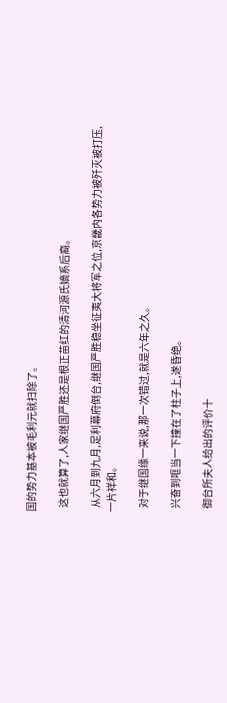国的势力基本被毛利元就扫除了。

  这也就算了,人家继国严胜还是根正苗红的清河源氏嫡系后裔。

  从六月到九月,足利幕府倒台,继国严胜稳坐征夷大将军之位,京畿内各势力被歼灭被打压,一片祥和。

  对于继国缘一来说,那一次错过,就是六年之久。

  兴奋到哐当一下撞在了柱子上,遂昏绝。

  御台所夫人给出的评价十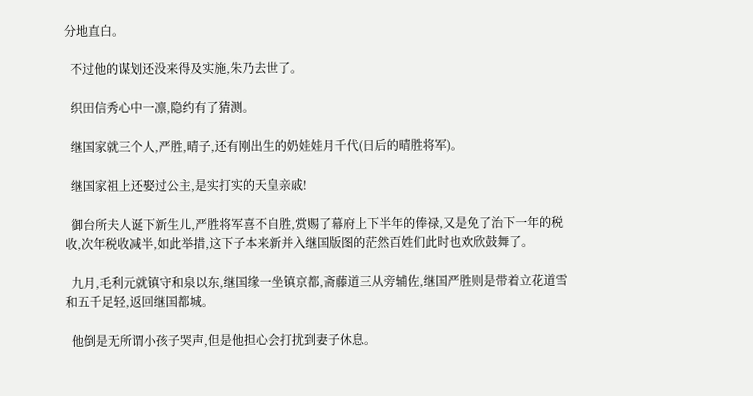分地直白。

  不过他的谋划还没来得及实施,朱乃去世了。

  织田信秀心中一凛,隐约有了猜测。

  继国家就三个人,严胜,晴子,还有刚出生的奶娃娃月千代(日后的晴胜将军)。

  继国家祖上还娶过公主,是实打实的天皇亲戚!

  御台所夫人诞下新生儿,严胜将军喜不自胜,赏赐了幕府上下半年的俸禄,又是免了治下一年的税收,次年税收减半,如此举措,这下子本来新并入继国版图的茫然百姓们此时也欢欣鼓舞了。

  九月,毛利元就镇守和泉以东,继国缘一坐镇京都,斋藤道三从旁辅佐,继国严胜则是带着立花道雪和五千足轻,返回继国都城。

  他倒是无所谓小孩子哭声,但是他担心会打扰到妻子休息。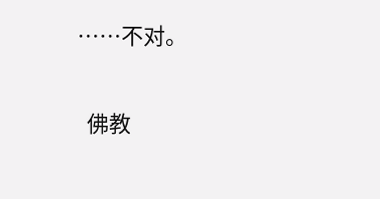……不对。

  佛教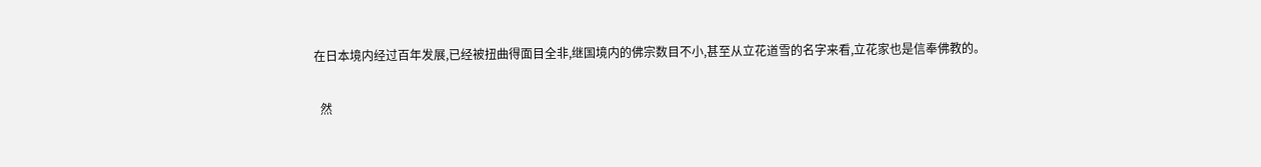在日本境内经过百年发展,已经被扭曲得面目全非,继国境内的佛宗数目不小,甚至从立花道雪的名字来看,立花家也是信奉佛教的。

  然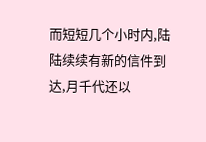而短短几个小时内,陆陆续续有新的信件到达,月千代还以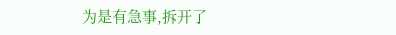为是有急事,拆开了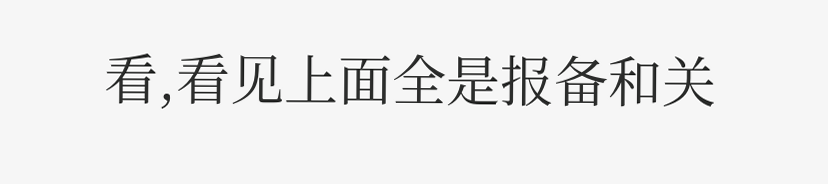看,看见上面全是报备和关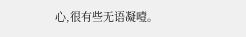心,很有些无语凝噎。